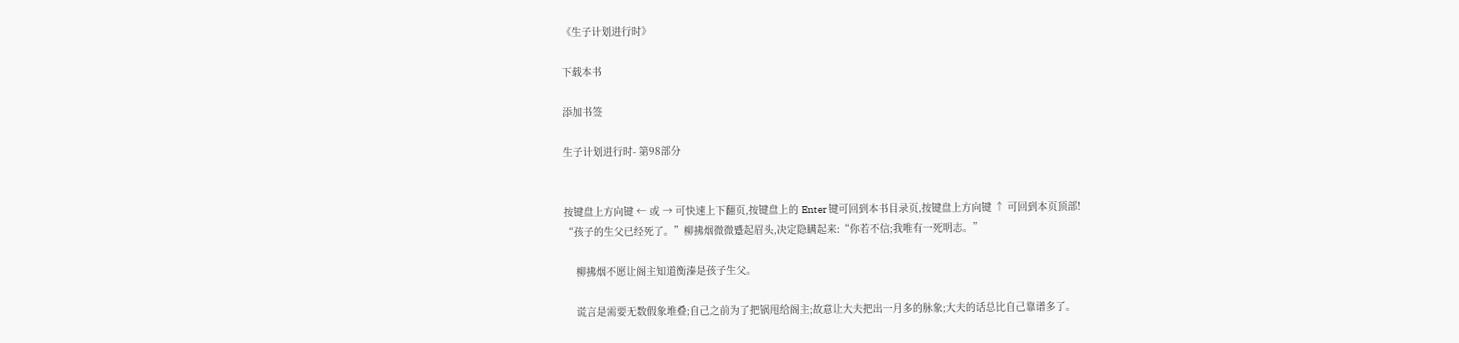《生子计划进行时》

下载本书

添加书签

生子计划进行时- 第98部分


按键盘上方向键 ← 或 → 可快速上下翻页,按键盘上的 Enter 键可回到本书目录页,按键盘上方向键 ↑ 可回到本页顶部!
“孩子的生父已经死了。”柳拂烟微微蹙起眉头,决定隐瞒起来:“你若不信;我唯有一死明志。”

    柳拂烟不愿让阁主知道衡溱是孩子生父。

    谎言是需要无数假象堆叠;自己之前为了把锅甩给阁主;故意让大夫把出一月多的脉象;大夫的话总比自己靠谱多了。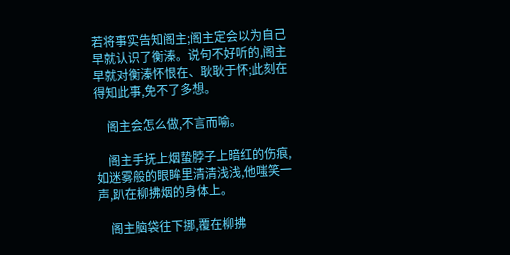若将事实告知阁主;阁主定会以为自己早就认识了衡溱。说句不好听的,阁主早就对衡溱怀恨在、耿耿于怀;此刻在得知此事,免不了多想。

    阁主会怎么做,不言而喻。

    阁主手抚上烟蛰脖子上暗红的伤痕,如迷雾般的眼眸里清清浅浅,他嗤笑一声,趴在柳拂烟的身体上。

    阁主脑袋往下挪,覆在柳拂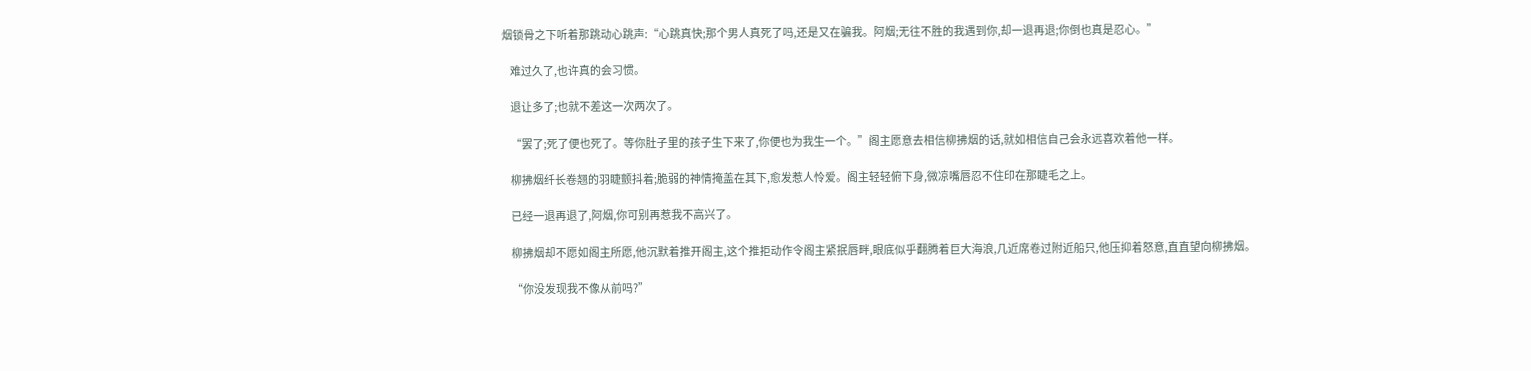烟锁骨之下听着那跳动心跳声:“心跳真快;那个男人真死了吗,还是又在骗我。阿烟;无往不胜的我遇到你,却一退再退;你倒也真是忍心。”

    难过久了,也许真的会习惯。

    退让多了;也就不差这一次两次了。

    “罢了;死了便也死了。等你肚子里的孩子生下来了,你便也为我生一个。”阁主愿意去相信柳拂烟的话,就如相信自己会永远喜欢着他一样。

    柳拂烟纤长卷翘的羽睫颤抖着;脆弱的神情掩盖在其下,愈发惹人怜爱。阁主轻轻俯下身,微凉嘴唇忍不住印在那睫毛之上。

    已经一退再退了,阿烟,你可别再惹我不高兴了。

    柳拂烟却不愿如阁主所愿,他沉默着推开阁主,这个推拒动作令阁主紧抿唇畔,眼底似乎翻腾着巨大海浪,几近席卷过附近船只,他压抑着怒意,直直望向柳拂烟。

    “你没发现我不像从前吗?”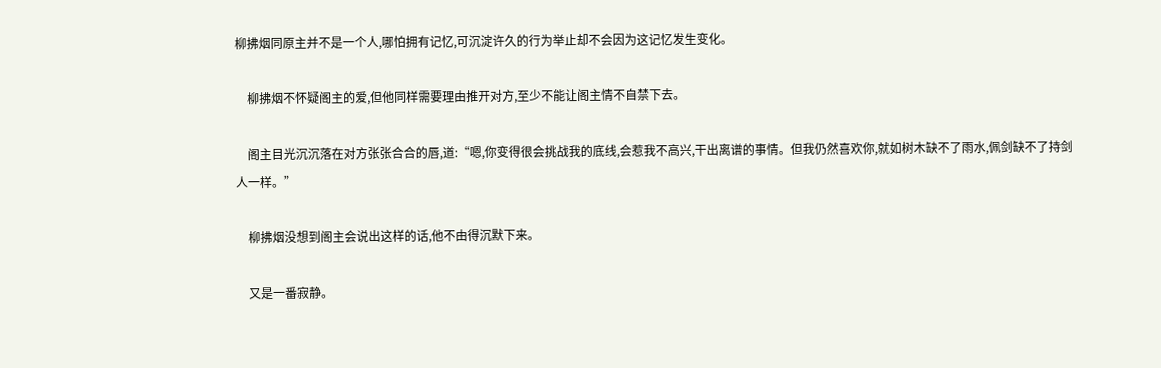柳拂烟同原主并不是一个人,哪怕拥有记忆,可沉淀许久的行为举止却不会因为这记忆发生变化。

    柳拂烟不怀疑阁主的爱,但他同样需要理由推开对方,至少不能让阁主情不自禁下去。

    阁主目光沉沉落在对方张张合合的唇,道:“嗯,你变得很会挑战我的底线,会惹我不高兴,干出离谱的事情。但我仍然喜欢你,就如树木缺不了雨水,佩剑缺不了持剑人一样。”

    柳拂烟没想到阁主会说出这样的话,他不由得沉默下来。

    又是一番寂静。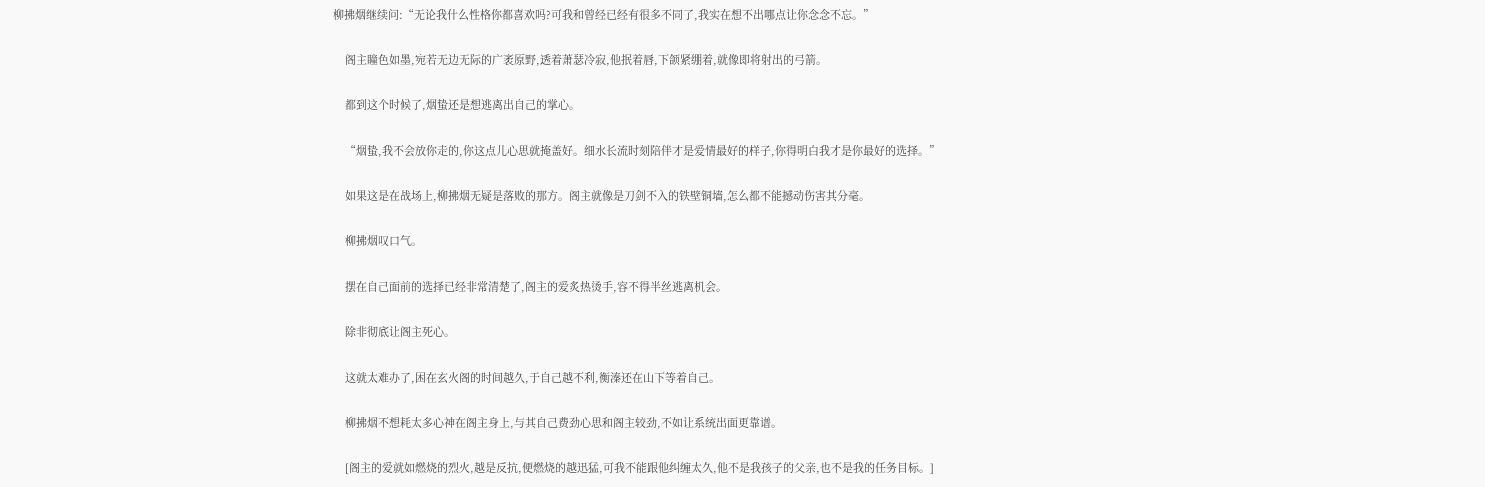柳拂烟继续问:“无论我什么性格你都喜欢吗?可我和曾经已经有很多不同了,我实在想不出哪点让你念念不忘。”

    阁主瞳色如墨,宛若无边无际的广袤原野,透着萧瑟冷寂,他抿着唇,下颌紧绷着,就像即将射出的弓箭。

    都到这个时候了,烟蛰还是想逃离出自己的掌心。

    “烟蛰,我不会放你走的,你这点儿心思就掩盖好。细水长流时刻陪伴才是爱情最好的样子,你得明白我才是你最好的选择。”

    如果这是在战场上,柳拂烟无疑是落败的那方。阁主就像是刀剑不入的铁壁铜墙,怎么都不能撼动伤害其分毫。

    柳拂烟叹口气。

    摆在自己面前的选择已经非常清楚了,阁主的爱炙热烫手,容不得半丝逃离机会。

    除非彻底让阁主死心。

    这就太难办了,困在玄火阁的时间越久,于自己越不利,衡溱还在山下等着自己。

    柳拂烟不想耗太多心神在阁主身上,与其自己费劲心思和阁主较劲,不如让系统出面更靠谱。

    [阁主的爱就如燃烧的烈火,越是反抗,便燃烧的越迅猛,可我不能跟他纠缠太久,他不是我孩子的父亲,也不是我的任务目标。]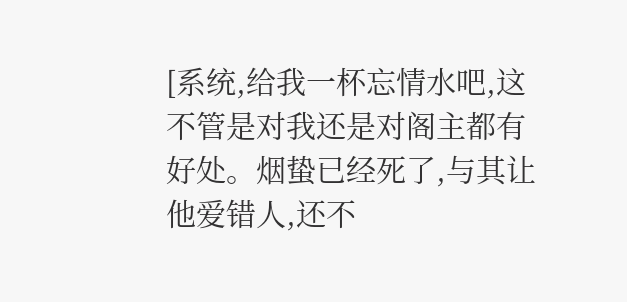[系统,给我一杯忘情水吧,这不管是对我还是对阁主都有好处。烟蛰已经死了,与其让他爱错人,还不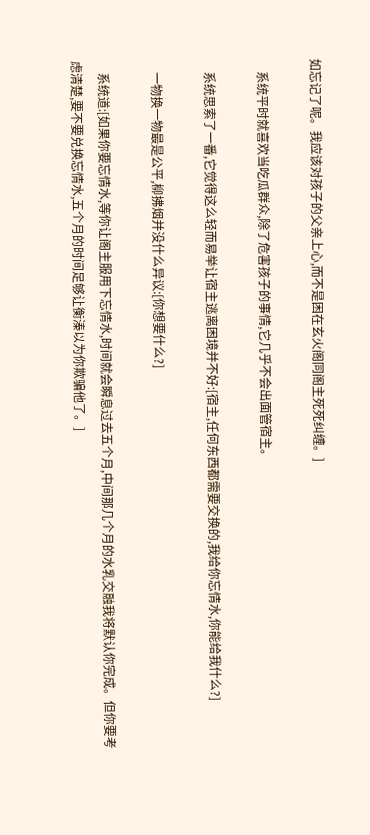如忘记了呢。我应该对孩子的父亲上心,而不是困在玄火阁同阁主死死纠缠。]

    系统平时就喜欢当吃瓜群众,除了危害孩子的事情,它几乎不会出面管宿主。

    系统思索了一番,它觉得这么轻而易举让宿主逃离困境并不好:[宿主,任何东西都需要交换的,我给你忘情水,你能给我什么?]

    一物换一物最是公平,柳拂烟并没什么异议:[你想要什么?]

    系统道:[如果你要忘情水,等你让阁主服用下忘情水,时间就会瞬息过去五个月,中间那几个月的水乳交融我将默认你完成。但你要考虑清楚,要不要兑换忘情水,五个月的时间足够让衡溱以为你欺骗他了。]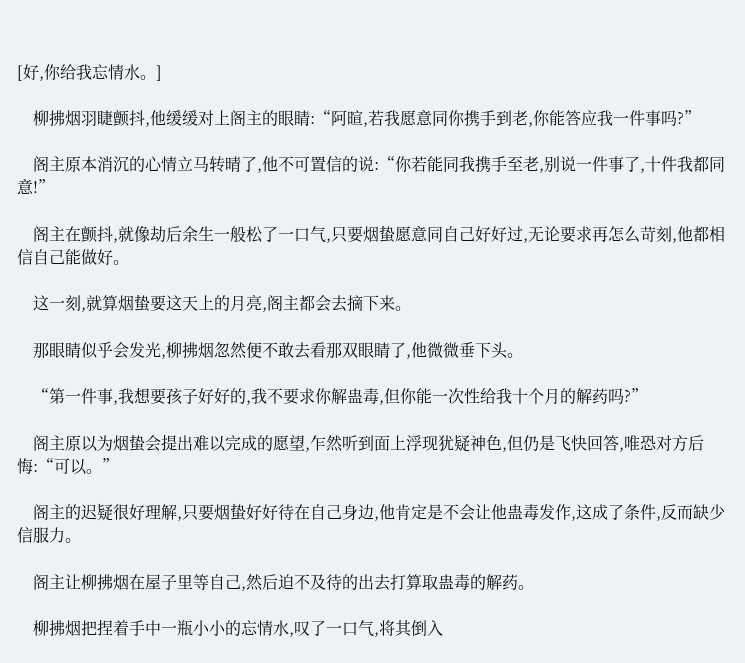[好,你给我忘情水。]

    柳拂烟羽睫颤抖,他缓缓对上阁主的眼睛:“阿暄,若我愿意同你携手到老,你能答应我一件事吗?”

    阁主原本消沉的心情立马转晴了,他不可置信的说:“你若能同我携手至老,别说一件事了,十件我都同意!”

    阁主在颤抖,就像劫后余生一般松了一口气,只要烟蛰愿意同自己好好过,无论要求再怎么苛刻,他都相信自己能做好。

    这一刻,就算烟蛰要这天上的月亮,阁主都会去摘下来。

    那眼睛似乎会发光,柳拂烟忽然便不敢去看那双眼睛了,他微微垂下头。

    “第一件事,我想要孩子好好的,我不要求你解蛊毒,但你能一次性给我十个月的解药吗?”

    阁主原以为烟蛰会提出难以完成的愿望,乍然听到面上浮现犹疑神色,但仍是飞快回答,唯恐对方后悔:“可以。”

    阁主的迟疑很好理解,只要烟蛰好好待在自己身边,他肯定是不会让他蛊毒发作,这成了条件,反而缺少信服力。

    阁主让柳拂烟在屋子里等自己,然后迫不及待的出去打算取蛊毒的解药。

    柳拂烟把捏着手中一瓶小小的忘情水,叹了一口气,将其倒入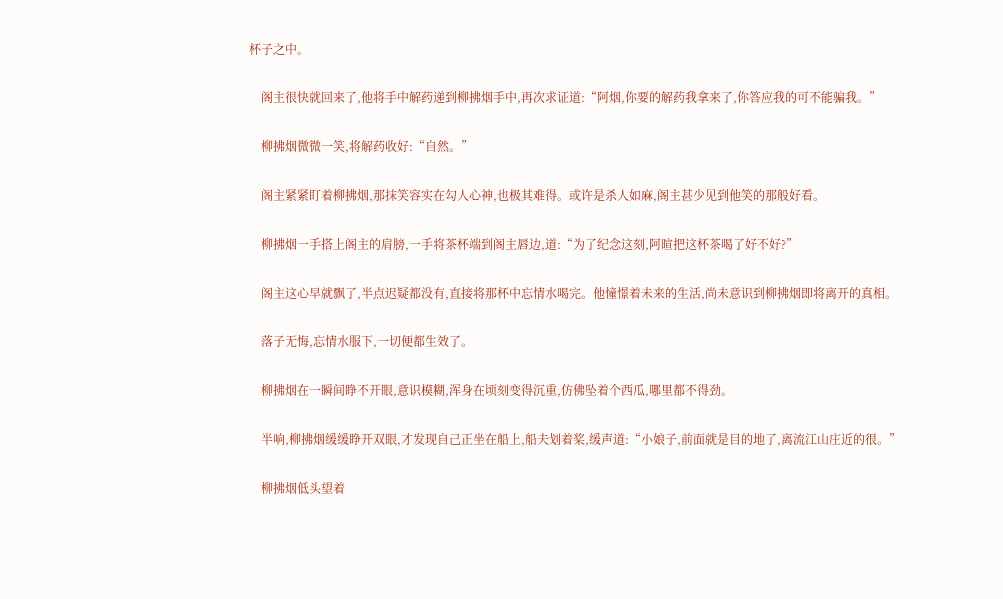杯子之中。

    阁主很快就回来了,他将手中解药递到柳拂烟手中,再次求证道:“阿烟,你要的解药我拿来了,你答应我的可不能骗我。”

    柳拂烟微微一笑,将解药收好:“自然。”

    阁主紧紧盯着柳拂烟,那抹笑容实在勾人心神,也极其难得。或许是杀人如麻,阁主甚少见到他笑的那般好看。

    柳拂烟一手搭上阁主的肩膀,一手将茶杯端到阁主唇边,道:“为了纪念这刻,阿暄把这杯茶喝了好不好?”

    阁主这心早就飘了,半点迟疑都没有,直接将那杯中忘情水喝完。他憧憬着未来的生活,尚未意识到柳拂烟即将离开的真相。

    落子无悔,忘情水服下,一切便都生效了。

    柳拂烟在一瞬间睁不开眼,意识模糊,浑身在顷刻变得沉重,仿佛坠着个西瓜,哪里都不得劲。

    半响,柳拂烟缓缓睁开双眼,才发现自己正坐在船上,船夫划着桨,缓声道:“小娘子,前面就是目的地了,离流江山庄近的很。”

    柳拂烟低头望着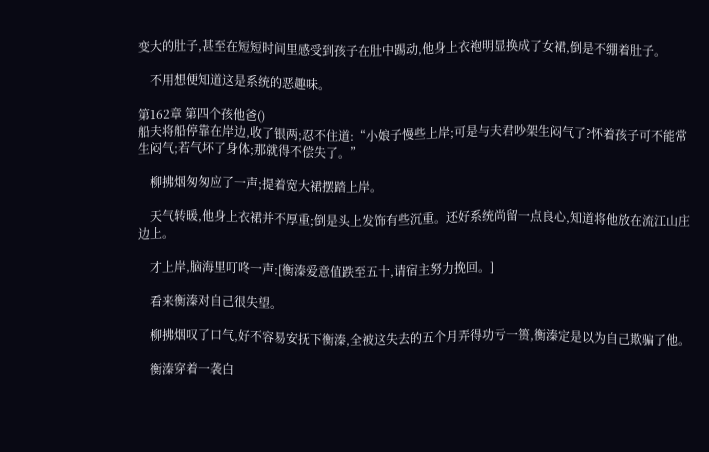变大的肚子,甚至在短短时间里感受到孩子在肚中踢动,他身上衣袍明显换成了女裙,倒是不绷着肚子。

    不用想便知道这是系统的恶趣味。

第162章 第四个孩他爸()
船夫将船停靠在岸边,收了银两;忍不住道:“小娘子慢些上岸;可是与夫君吵架生闷气了?怀着孩子可不能常生闷气;若气坏了身体;那就得不偿失了。”

    柳拂烟匆匆应了一声;提着宽大裙摆踏上岸。

    天气转暖,他身上衣裙并不厚重;倒是头上发饰有些沉重。还好系统尚留一点良心,知道将他放在流江山庄边上。

    才上岸,脑海里叮咚一声:[衡溱爱意值跌至五十,请宿主努力挽回。]

    看来衡溱对自己很失望。

    柳拂烟叹了口气,好不容易安抚下衡溱,全被这失去的五个月弄得功亏一篑,衡溱定是以为自己欺骗了他。

    衡溱穿着一袭白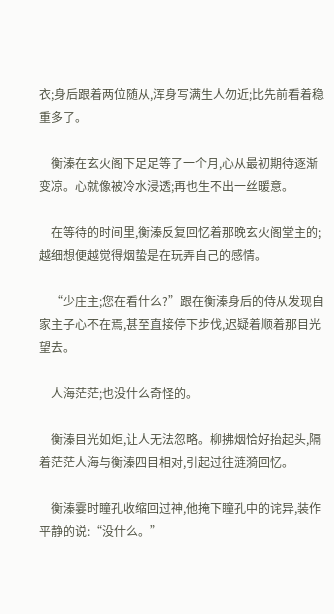衣;身后跟着两位随从,浑身写满生人勿近;比先前看着稳重多了。

    衡溱在玄火阁下足足等了一个月,心从最初期待逐渐变凉。心就像被冷水浸透;再也生不出一丝暖意。

    在等待的时间里,衡溱反复回忆着那晚玄火阁堂主的;越细想便越觉得烟蛰是在玩弄自己的感情。

    “少庄主;您在看什么?”跟在衡溱身后的侍从发现自家主子心不在焉,甚至直接停下步伐,迟疑着顺着那目光望去。

    人海茫茫;也没什么奇怪的。

    衡溱目光如炬,让人无法忽略。柳拂烟恰好抬起头,隔着茫茫人海与衡溱四目相对,引起过往涟漪回忆。

    衡溱霎时瞳孔收缩回过神,他掩下瞳孔中的诧异,装作平静的说:“没什么。”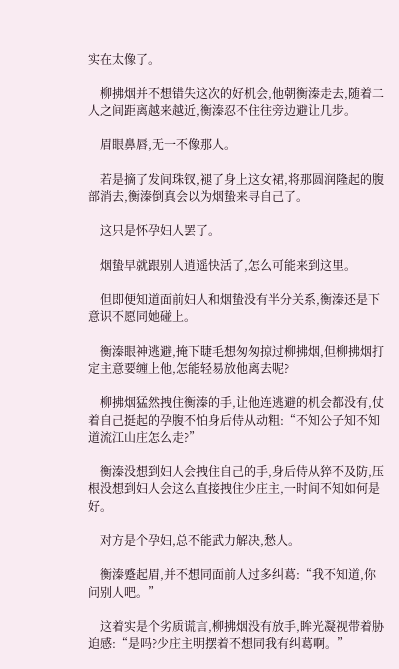实在太像了。

    柳拂烟并不想错失这次的好机会,他朝衡溱走去,随着二人之间距离越来越近,衡溱忍不住往旁边避让几步。

    眉眼鼻唇,无一不像那人。

    若是摘了发间珠钗,褪了身上这女裙,将那圆润隆起的腹部消去,衡溱倒真会以为烟蛰来寻自己了。

    这只是怀孕妇人罢了。

    烟蛰早就跟别人逍遥快活了,怎么可能来到这里。

    但即便知道面前妇人和烟蛰没有半分关系,衡溱还是下意识不愿同她碰上。

    衡溱眼神逃避,掩下睫毛想匆匆掠过柳拂烟,但柳拂烟打定主意要缠上他,怎能轻易放他离去呢?

    柳拂烟猛然拽住衡溱的手,让他连逃避的机会都没有,仗着自己挺起的孕腹不怕身后侍从动粗:“不知公子知不知道流江山庄怎么走?”

    衡溱没想到妇人会拽住自己的手,身后侍从猝不及防,压根没想到妇人会这么直接拽住少庄主,一时间不知如何是好。

    对方是个孕妇,总不能武力解决,愁人。

    衡溱蹙起眉,并不想同面前人过多纠葛:“我不知道,你问别人吧。”

    这着实是个劣质谎言,柳拂烟没有放手,眸光凝视带着胁迫感:“是吗?少庄主明摆着不想同我有纠葛啊。”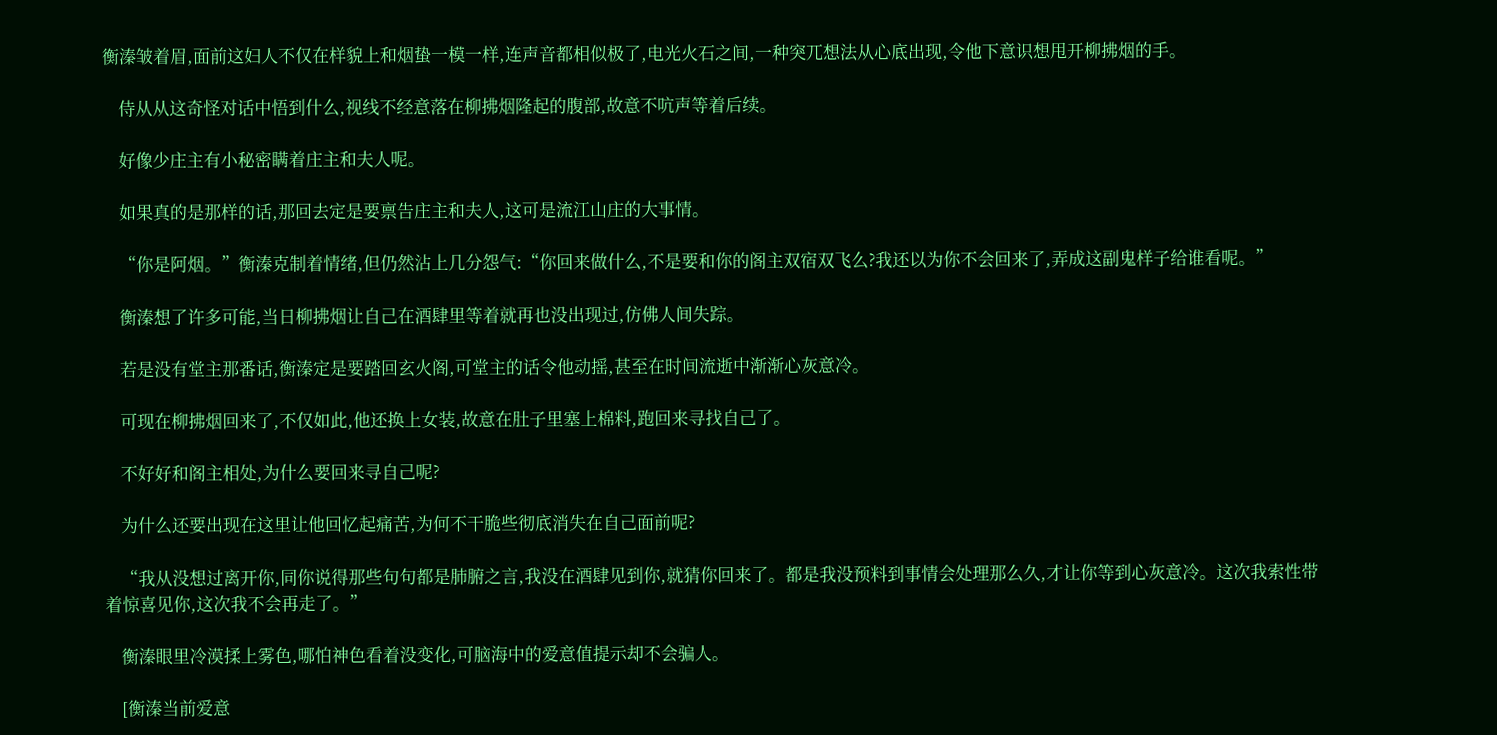衡溱皱着眉,面前这妇人不仅在样貌上和烟蛰一模一样,连声音都相似极了,电光火石之间,一种突兀想法从心底出现,令他下意识想甩开柳拂烟的手。

    侍从从这奇怪对话中悟到什么,视线不经意落在柳拂烟隆起的腹部,故意不吭声等着后续。

    好像少庄主有小秘密瞒着庄主和夫人呢。

    如果真的是那样的话,那回去定是要禀告庄主和夫人,这可是流江山庄的大事情。

    “你是阿烟。”衡溱克制着情绪,但仍然沾上几分怨气:“你回来做什么,不是要和你的阁主双宿双飞么?我还以为你不会回来了,弄成这副鬼样子给谁看呢。”

    衡溱想了许多可能,当日柳拂烟让自己在酒肆里等着就再也没出现过,仿佛人间失踪。

    若是没有堂主那番话,衡溱定是要踏回玄火阁,可堂主的话令他动摇,甚至在时间流逝中渐渐心灰意冷。

    可现在柳拂烟回来了,不仅如此,他还换上女装,故意在肚子里塞上棉料,跑回来寻找自己了。

    不好好和阁主相处,为什么要回来寻自己呢?

    为什么还要出现在这里让他回忆起痛苦,为何不干脆些彻底消失在自己面前呢?

    “我从没想过离开你,同你说得那些句句都是肺腑之言,我没在酒肆见到你,就猜你回来了。都是我没预料到事情会处理那么久,才让你等到心灰意冷。这次我索性带着惊喜见你,这次我不会再走了。”

    衡溱眼里冷漠揉上雾色,哪怕神色看着没变化,可脑海中的爱意值提示却不会骗人。

    [衡溱当前爱意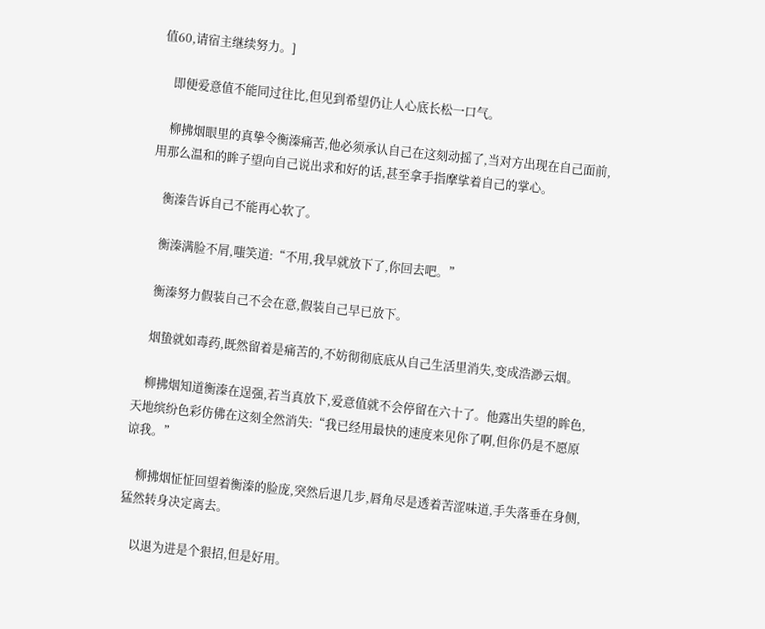值60,请宿主继续努力。]

    即便爱意值不能同过往比,但见到希望仍让人心底长松一口气。

    柳拂烟眼里的真挚令衡溱痛苦,他必须承认自己在这刻动摇了,当对方出现在自己面前,用那么温和的眸子望向自己说出求和好的话,甚至拿手指摩挲着自己的掌心。

    衡溱告诉自己不能再心软了。

    衡溱满脸不屑,嗤笑道:“不用,我早就放下了,你回去吧。”

    衡溱努力假装自己不会在意,假装自己早已放下。

    烟蛰就如毒药,既然留着是痛苦的,不妨彻彻底底从自己生活里消失,变成浩渺云烟。

    柳拂烟知道衡溱在逞强,若当真放下,爱意值就不会停留在六十了。他露出失望的眸色,天地缤纷色彩仿佛在这刻全然消失:“我已经用最快的速度来见你了啊,但你仍是不愿原谅我。”

    柳拂烟怔怔回望着衡溱的脸庞,突然后退几步,唇角尽是透着苦涩味道,手失落垂在身侧,猛然转身决定离去。

    以退为进是个狠招,但是好用。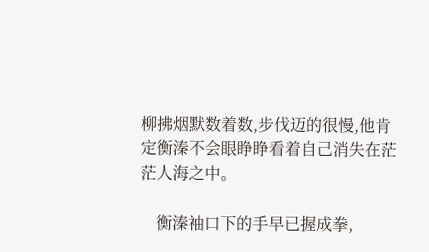柳拂烟默数着数,步伐迈的很慢,他肯定衡溱不会眼睁睁看着自己消失在茫茫人海之中。

    衡溱袖口下的手早已握成拳,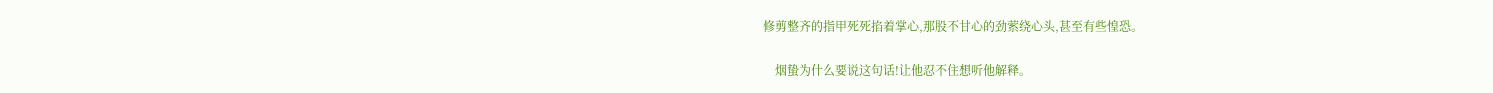修剪整齐的指甲死死掐着掌心,那股不甘心的劲萦绕心头,甚至有些惶恐。

    烟蛰为什么要说这句话!让他忍不住想听他解释。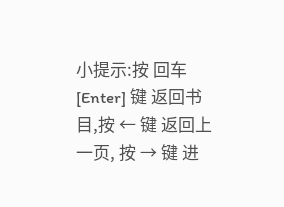小提示:按 回车 [Enter] 键 返回书目,按 ← 键 返回上一页, 按 → 键 进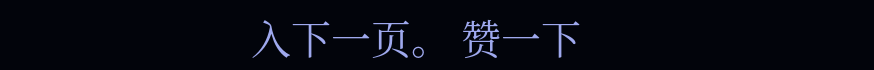入下一页。 赞一下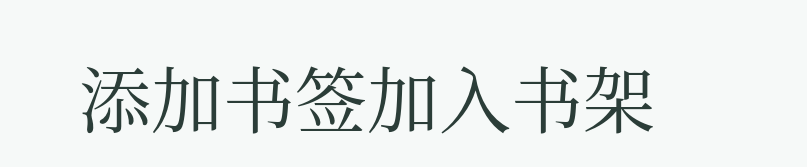添加书签加入书架